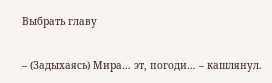Выбрать главу

– (Задыхаясь) Мира… эт, погоди… – кашлянул.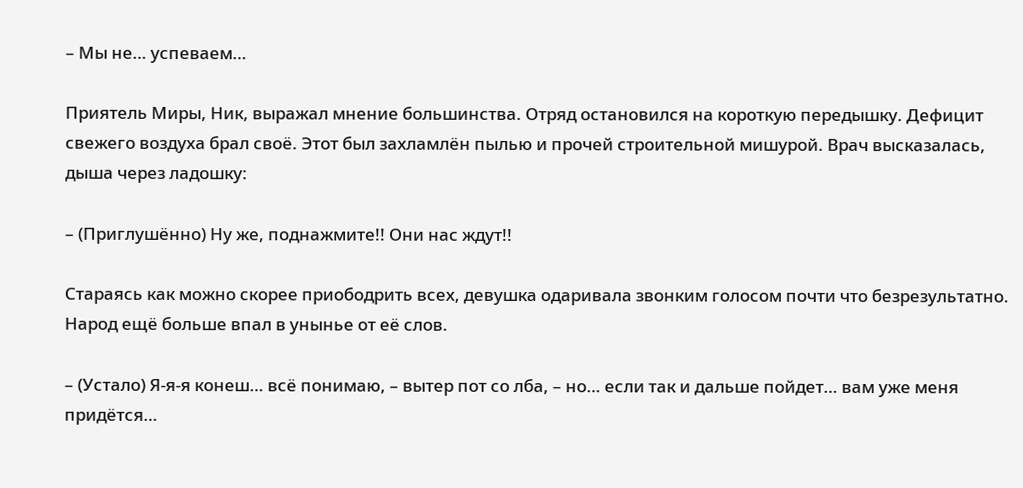– Мы не… успеваем…

Приятель Миры, Ник, выражал мнение большинства. Отряд остановился на короткую передышку. Дефицит свежего воздуха брал своё. Этот был захламлён пылью и прочей строительной мишурой. Врач высказалась, дыша через ладошку:

– (Приглушённо) Ну же, поднажмите!! Они нас ждут!!

Стараясь как можно скорее приободрить всех, девушка одаривала звонким голосом почти что безрезультатно. Народ ещё больше впал в унынье от её слов.

– (Устало) Я-я-я конеш… всё понимаю, – вытер пот со лба, – но… если так и дальше пойдет… вам уже меня придётся…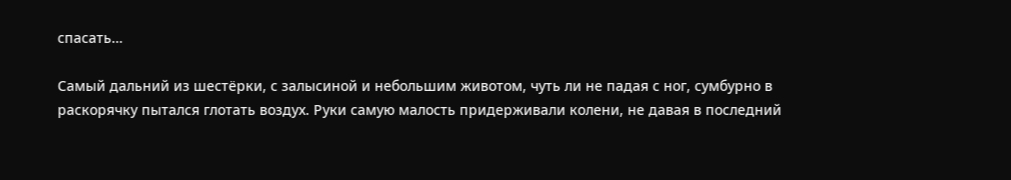спасать…

Самый дальний из шестёрки, с залысиной и небольшим животом, чуть ли не падая с ног, сумбурно в раскорячку пытался глотать воздух. Руки самую малость придерживали колени, не давая в последний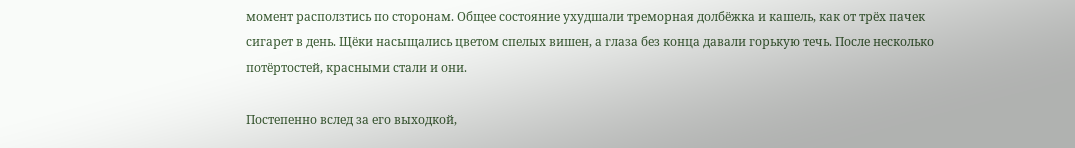момент расползтись по сторонам. Общее состояние ухудшали треморная долбёжка и кашель, как от трёх пачек сигарет в день. Щёки насыщались цветом спелых вишен, а глаза без конца давали горькую течь. После несколько потёртостей, красными стали и они.

Постепенно вслед за его выходкой,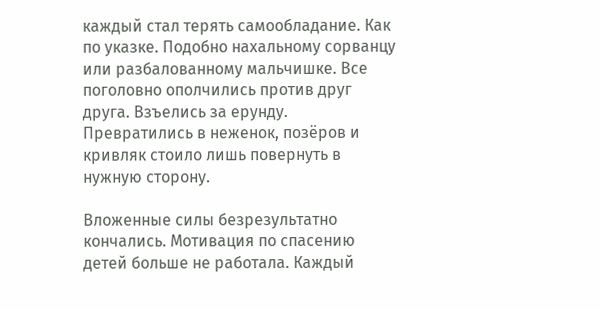каждый стал терять самообладание. Как по указке. Подобно нахальному сорванцу или разбалованному мальчишке. Все поголовно ополчились против друг друга. Взъелись за ерунду. Превратились в неженок, позёров и кривляк стоило лишь повернуть в нужную сторону.

Вложенные силы безрезультатно кончались. Мотивация по спасению детей больше не работала. Каждый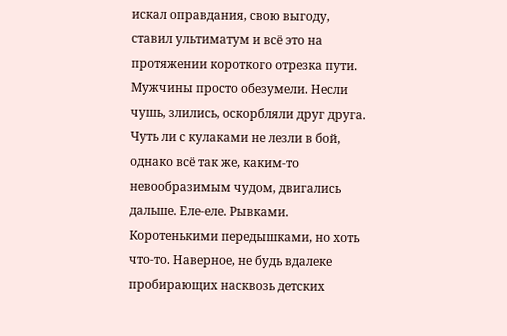искал оправдания, свою выгоду, ставил ультиматум и всё это на протяжении короткого отрезка пути. Мужчины просто обезумели. Несли чушь, злились, оскорбляли друг друга. Чуть ли с кулаками не лезли в бой, однако всё так же, каким-то невообразимым чудом, двигались дальше. Еле-еле. Рывками. Коротенькими передышками, но хоть что-то. Наверное, не будь вдалеке пробирающих насквозь детских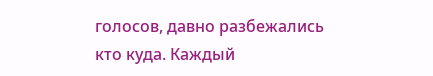голосов, давно разбежались кто куда. Каждый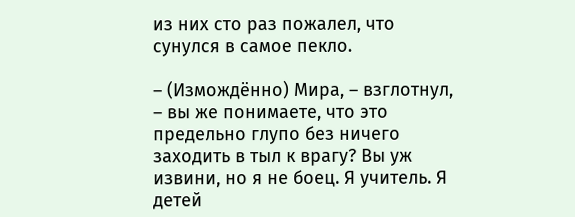из них сто раз пожалел, что сунулся в самое пекло.

– (Измождённо) Мира, – взглотнул, – вы же понимаете, что это предельно глупо без ничего заходить в тыл к врагу? Вы уж извини, но я не боец. Я учитель. Я детей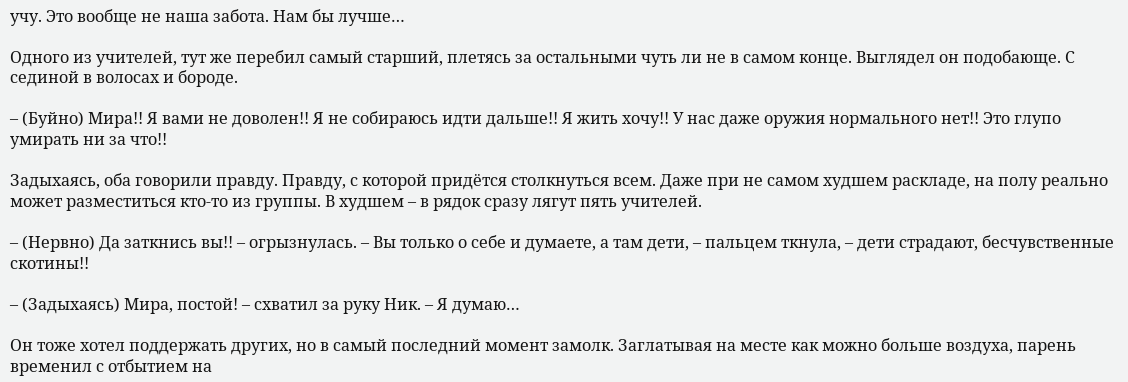учу. Это вообще не наша забота. Нам бы лучше…

Одного из учителей, тут же перебил самый старший, плетясь за остальными чуть ли не в самом конце. Выглядел он подобающе. С сединой в волосах и бороде.

– (Буйно) Мира!! Я вами не доволен!! Я не собираюсь идти дальше!! Я жить хочу!! У нас даже оружия нормального нет!! Это глупо умирать ни за что!!

Задыхаясь, оба говорили правду. Правду, с которой придётся столкнуться всем. Даже при не самом худшем раскладе, на полу реально может разместиться кто-то из группы. В худшем – в рядок сразу лягут пять учителей.

– (Нервно) Да заткнись вы!! – огрызнулась. – Вы только о себе и думаете, а там дети, – пальцем ткнула, – дети страдают, бесчувственные скотины!!

– (Задыхаясь) Мира, постой! – схватил за руку Ник. – Я думаю…

Он тоже хотел поддержать других, но в самый последний момент замолк. Заглатывая на месте как можно больше воздуха, парень временил с отбытием на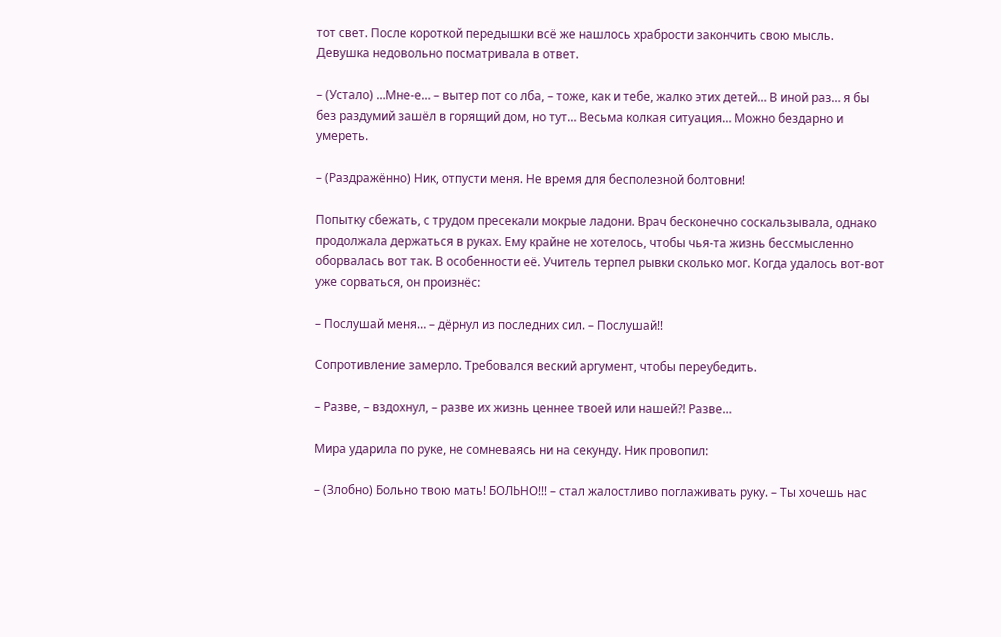тот свет. После короткой передышки всё же нашлось храбрости закончить свою мысль. Девушка недовольно посматривала в ответ.

– (Устало) …Мне-е… – вытер пот со лба, – тоже, как и тебе, жалко этих детей… В иной раз… я бы без раздумий зашёл в горящий дом, но тут… Весьма колкая ситуация… Можно бездарно и умереть.

– (Раздражённо) Ник, отпусти меня. Не время для бесполезной болтовни!

Попытку сбежать, с трудом пресекали мокрые ладони. Врач бесконечно соскальзывала, однако продолжала держаться в руках. Ему крайне не хотелось, чтобы чья-та жизнь бессмысленно оборвалась вот так. В особенности её. Учитель терпел рывки сколько мог. Когда удалось вот-вот уже сорваться, он произнёс:

– Послушай меня… – дёрнул из последних сил. – Послушай!!

Сопротивление замерло. Требовался веский аргумент, чтобы переубедить.

– Разве, – вздохнул, – разве их жизнь ценнее твоей или нашей?! Разве…

Мира ударила по руке, не сомневаясь ни на секунду. Ник провопил:

– (Злобно) Больно твою мать! БОЛЬНО!!! – стал жалостливо поглаживать руку. – Ты хочешь нас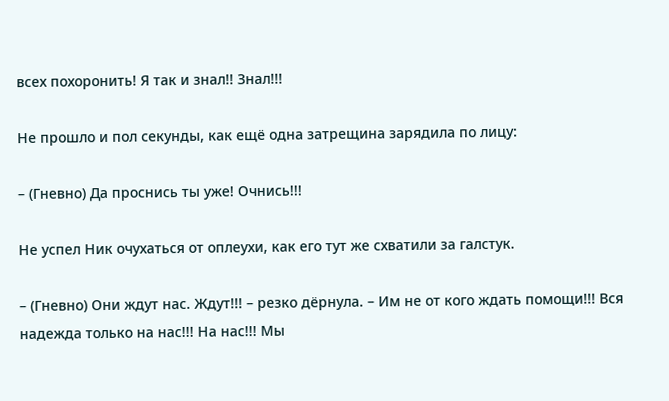всех похоронить! Я так и знал!! Знал!!!

Не прошло и пол секунды, как ещё одна затрещина зарядила по лицу:

– (Гневно) Да проснись ты уже! Очнись!!!

Не успел Ник очухаться от оплеухи, как его тут же схватили за галстук.

– (Гневно) Они ждут нас. Ждут!!! – резко дёрнула. – Им не от кого ждать помощи!!! Вся надежда только на нас!!! На нас!!! Мы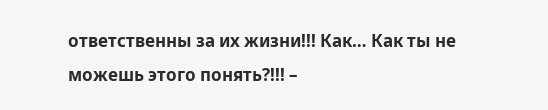ответственны за их жизни!!! Как… Как ты не можешь этого понять?!!! –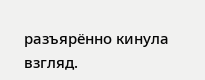разъярённо кинула взгляд.